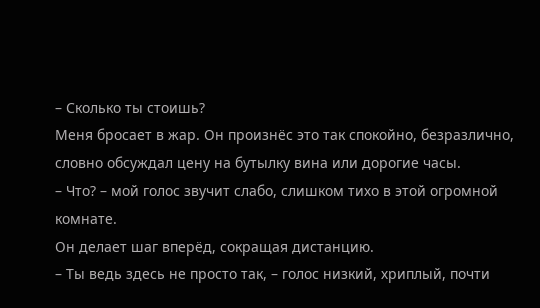– Сколько ты стоишь?
Меня бросает в жар. Он произнёс это так спокойно, безразлично, словно обсуждал цену на бутылку вина или дорогие часы.
– Что? – мой голос звучит слабо, слишком тихо в этой огромной комнате.
Он делает шаг вперёд, сокращая дистанцию.
– Ты ведь здесь не просто так, – голос низкий, хриплый, почти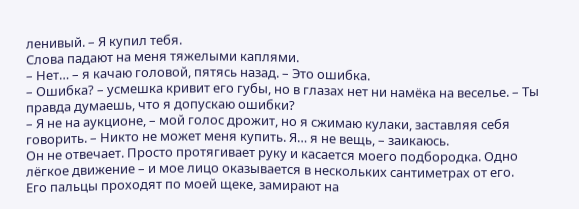ленивый. – Я купил тебя.
Слова падают на меня тяжелыми каплями.
– Нет… – я качаю головой, пятясь назад. – Это ошибка.
– Ошибка? – усмешка кривит его губы, но в глазах нет ни намёка на веселье. – Ты правда думаешь, что я допускаю ошибки?
– Я не на аукционе, – мой голос дрожит, но я сжимаю кулаки, заставляя себя говорить. – Никто не может меня купить. Я… я не вещь, – заикаюсь.
Он не отвечает. Просто протягивает руку и касается моего подбородка. Одно лёгкое движение – и мое лицо оказывается в нескольких сантиметрах от его.
Его пальцы проходят по моей щеке, замирают на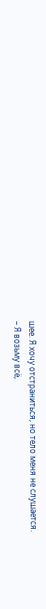шее. Я хочу отстраниться, но тело меня не слушается.
– Я возьму всё,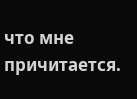что мне причитается.